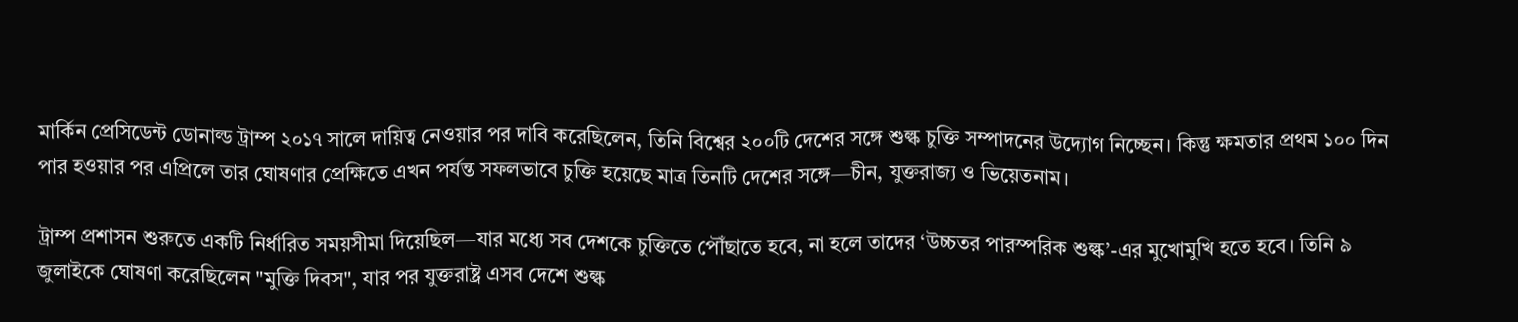মার্কিন প্রেসিডেন্ট ডোনাল্ড ট্রাম্প ২০১৭ সালে দায়িত্ব নেওয়ার পর দাবি করেছিলেন, তিনি বিশ্বের ২০০টি দেশের সঙ্গে শুল্ক চুক্তি সম্পাদনের উদ্যোগ নিচ্ছেন। কিন্তু ক্ষমতার প্রথম ১০০ দিন পার হওয়ার পর এপ্রিলে তার ঘোষণার প্রেক্ষিতে এখন পর্যন্ত সফলভাবে চুক্তি হয়েছে মাত্র তিনটি দেশের সঙ্গে—চীন, যুক্তরাজ্য ও ভিয়েতনাম।

ট্রাম্প প্রশাসন শুরুতে একটি নির্ধারিত সময়সীমা দিয়েছিল—যার মধ্যে সব দেশকে চুক্তিতে পৌঁছাতে হবে, না হলে তাদের ‘উচ্চতর পারস্পরিক শুল্ক’-এর মুখোমুখি হতে হবে। তিনি ৯ জুলাইকে ঘোষণা করেছিলেন "মুক্তি দিবস", যার পর যুক্তরাষ্ট্র এসব দেশে শুল্ক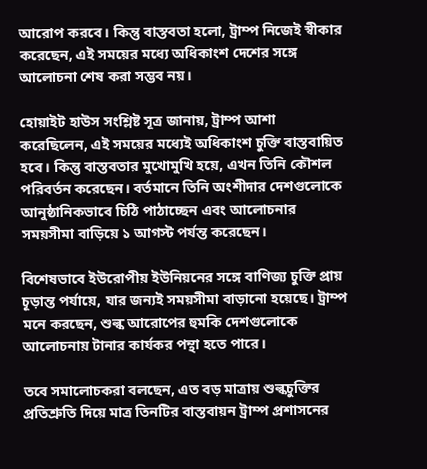আরোপ করবে। কিন্তু বাস্তবতা হলো, ট্রাম্প নিজেই স্বীকার করেছেন, এই সময়ের মধ্যে অধিকাংশ দেশের সঙ্গে আলোচনা শেষ করা সম্ভব নয়।

হোয়াইট হাউস সংশ্লিষ্ট সূত্র জানায়, ট্রাম্প আশা করেছিলেন, এই সময়ের মধ্যেই অধিকাংশ চুক্তি বাস্তবায়িত হবে। কিন্তু বাস্তবতার মুখোমুখি হয়ে, এখন তিনি কৌশল পরিবর্তন করেছেন। বর্তমানে তিনি অংশীদার দেশগুলোকে আনুষ্ঠানিকভাবে চিঠি পাঠাচ্ছেন এবং আলোচনার সময়সীমা বাড়িয়ে ১ আগস্ট পর্যন্ত করেছেন।

বিশেষভাবে ইউরোপীয় ইউনিয়নের সঙ্গে বাণিজ্য চুক্তি প্রায় চূড়ান্ত পর্যায়ে, যার জন্যই সময়সীমা বাড়ানো হয়েছে। ট্রাম্প মনে করছেন, শুল্ক আরোপের হুমকি দেশগুলোকে আলোচনায় টানার কার্যকর পন্থা হতে পারে।

তবে সমালোচকরা বলছেন, এত বড় মাত্রায় শুল্কচুক্তির প্রতিশ্রুতি দিয়ে মাত্র তিনটির বাস্তবায়ন ট্রাম্প প্রশাসনের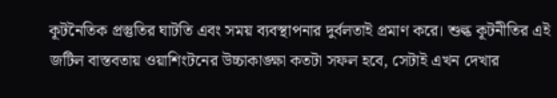কূটনৈতিক প্রস্তুতির ঘাটতি এবং সময় ব্যবস্থাপনার দুর্বলতাই প্রমাণ করে। শুল্ক কূটনীতির এই জটিল বাস্তবতায় ওয়াশিংটনের উচ্চাকাঙ্ক্ষা কতটা সফল হবে, সেটাই এখন দেখার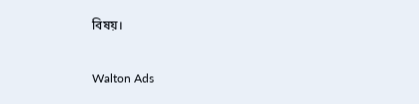বিষয়।

Walton Ads